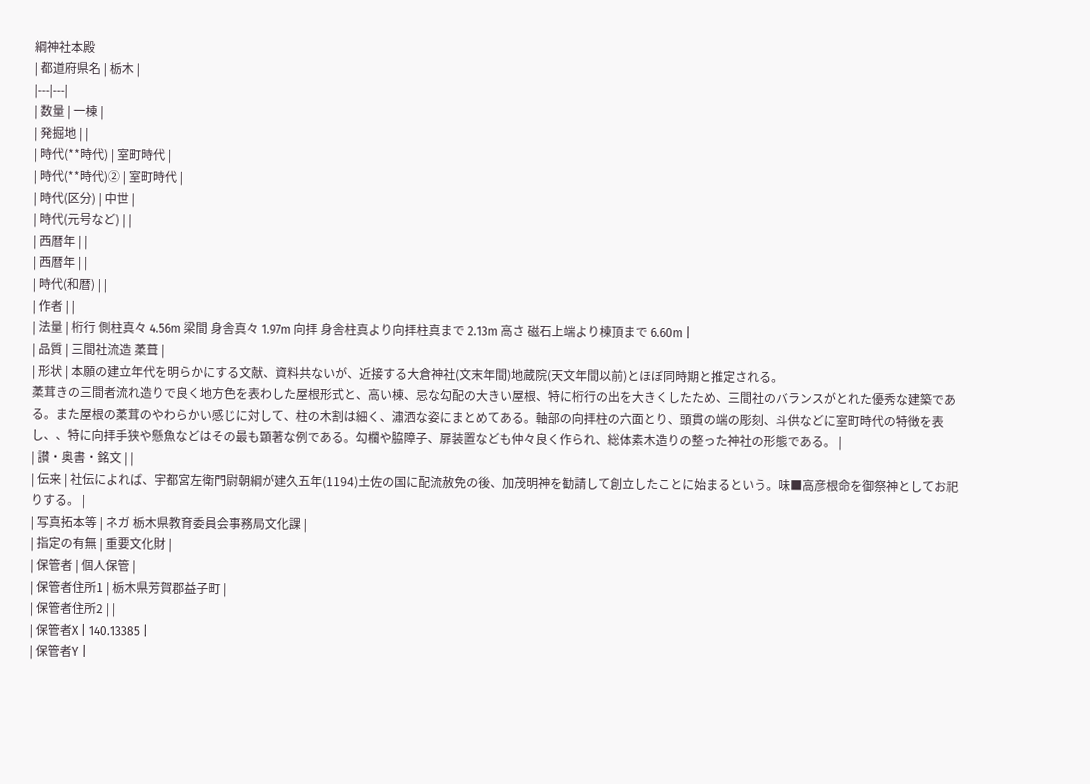綱神社本殿
| 都道府県名 | 栃木 |
|---|---|
| 数量 | 一棟 |
| 発掘地 | |
| 時代(**時代) | 室町時代 |
| 時代(**時代)② | 室町時代 |
| 時代(区分) | 中世 |
| 時代(元号など) | |
| 西暦年 | |
| 西暦年 | |
| 時代(和暦) | |
| 作者 | |
| 法量 | 桁行 側柱真々 4.56m 梁間 身舎真々 1.97m 向拝 身舎柱真より向拝柱真まで 2.13m 高さ 磁石上端より棟頂まで 6.60m |
| 品質 | 三間社流造 葇葺 |
| 形状 | 本願の建立年代を明らかにする文献、資料共ないが、近接する大倉神社(文末年間)地蔵院(天文年間以前)とほぼ同時期と推定される。
葇茸きの三間者流れ造りで良く地方色を表わした屋根形式と、高い棟、忌な勾配の大きい屋根、特に桁行の出を大きくしたため、三間社のバランスがとれた優秀な建築である。また屋根の葇茸のやわらかい感じに対して、柱の木割は細く、潚洒な姿にまとめてある。軸部の向拝柱の六面とり、頭貫の端の彫刻、斗供などに室町時代の特徴を表し、、特に向拝手狭や懸魚などはその最も顕著な例である。勾欄や脇障子、扉装置なども仲々良く作られ、総体素木造りの整った神社の形態である。 |
| 讃・奥書・銘文 | |
| 伝来 | 社伝によれば、宇都宮左衛門尉朝綱が建久五年(1194)土佐の国に配流赦免の後、加茂明神を勧請して創立したことに始まるという。味■高彦根命を御祭神としてお祀りする。 |
| 写真拓本等 | ネガ 栃木県教育委員会事務局文化課 |
| 指定の有無 | 重要文化財 |
| 保管者 | 個人保管 |
| 保管者住所1 | 栃木県芳賀郡益子町 |
| 保管者住所2 | |
| 保管者X | 140.13385 |
| 保管者Y |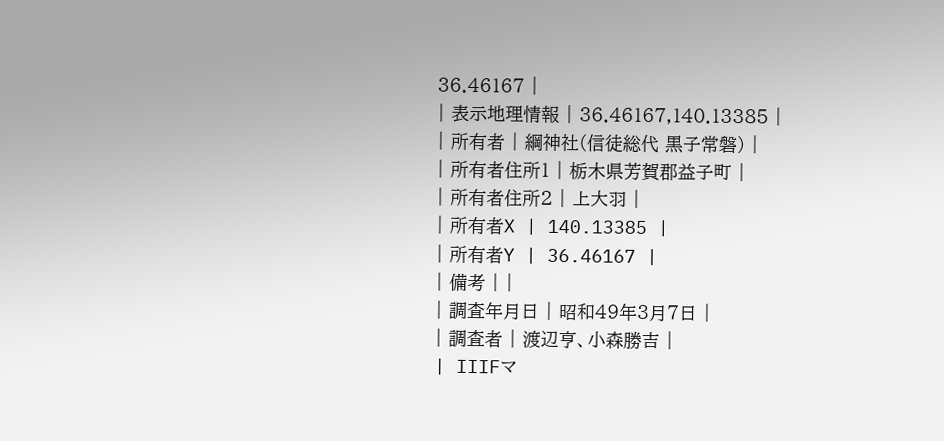36.46167 |
| 表示地理情報 | 36.46167,140.13385 |
| 所有者 | 綱神社(信徒総代 黒子常磐) |
| 所有者住所1 | 栃木県芳賀郡益子町 |
| 所有者住所2 | 上大羽 |
| 所有者X | 140.13385 |
| 所有者Y | 36.46167 |
| 備考 | |
| 調査年月日 | 昭和49年3月7日 |
| 調査者 | 渡辺亨、小森勝吉 |
| IIIFマ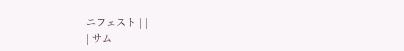ニフェスト | |
| サム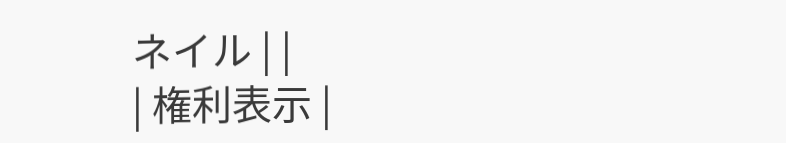ネイル | |
| 権利表示 |